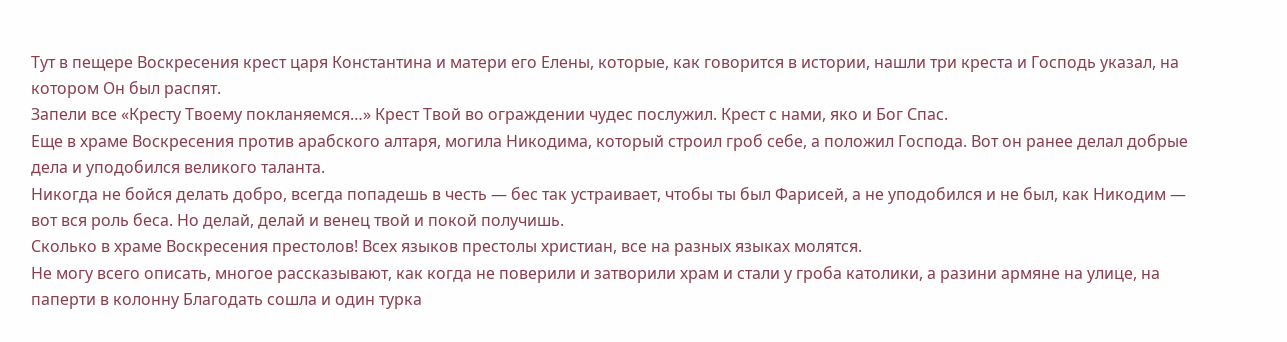Тут в пещере Воскресения крест царя Константина и матери его Елены, которые, как говорится в истории, нашли три креста и Господь указал, на котором Он был распят.
Запели все «Кресту Твоему покланяемся…» Крест Твой во ограждении чудес послужил. Крест с нами, яко и Бог Спас.
Еще в храме Воскресения против арабского алтаря, могила Никодима, который строил гроб себе, а положил Господа. Вот он ранее делал добрые дела и уподобился великого таланта.
Никогда не бойся делать добро, всегда попадешь в честь — бес так устраивает, чтобы ты был Фарисей, а не уподобился и не был, как Никодим — вот вся роль беса. Но делай, делай и венец твой и покой получишь.
Сколько в храме Воскресения престолов! Всех языков престолы христиан, все на разных языках молятся.
Не могу всего описать, многое рассказывают, как когда не поверили и затворили храм и стали у гроба католики, а разини армяне на улице, на паперти в колонну Благодать сошла и один турка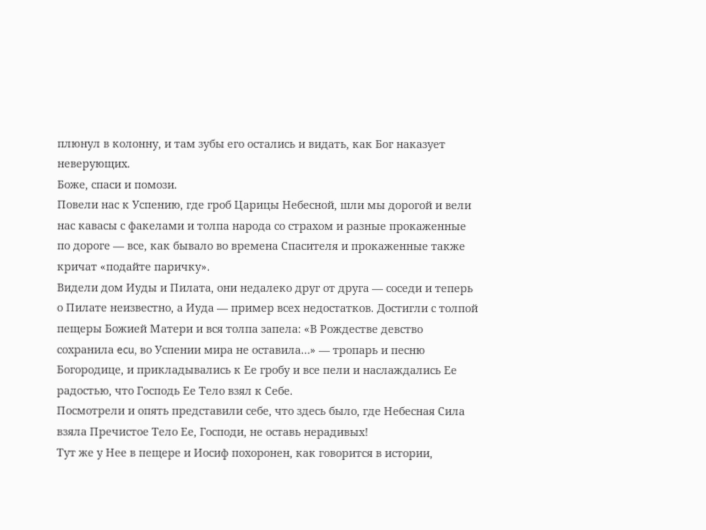плюнул в колонну, и там зубы его остались и видать, как Бог наказует неверующих.
Боже, спаси и помози.
Повели нас к Успению, где гроб Царицы Небесной, шли мы дорогой и вели нас кавасы с факелами и толпа народа со страхом и разные прокаженные по дороге — все, как бывало во времена Спасителя и прокаженные также кричат «подайте паричку».
Видели дом Иуды и Пилата, они недалеко друг от друга — соседи и теперь о Пилате неизвестно, а Иуда — пример всех недостатков. Достигли с толпой пещеры Божией Матери и вся толпа запела: «В Рождестве девство сохранила ecu, во Успении мира не оставила…» — тропарь и песню Богородице, и прикладывались к Ее гробу и все пели и наслаждались Ее радостью, что Господь Ее Тело взял к Себе.
Посмотрели и опять представили себе, что здесь было, где Небесная Сила взяла Пречистое Тело Ее, Господи, не оставь нерадивых!
Тут же у Нее в пещере и Иосиф похоронен, как говорится в истории,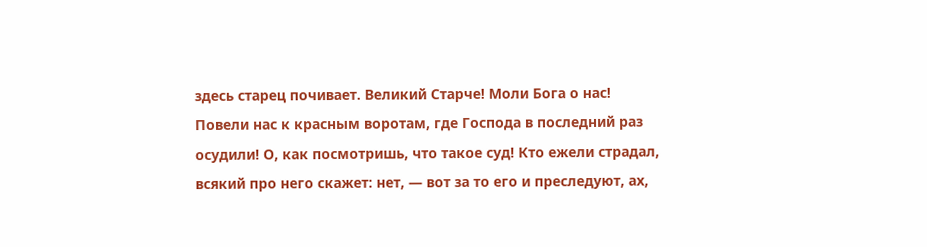здесь старец почивает. Великий Старче! Моли Бога о нас!
Повели нас к красным воротам, где Господа в последний раз осудили! О, как посмотришь, что такое суд! Кто ежели страдал, всякий про него скажет: нет, — вот за то его и преследуют, ах,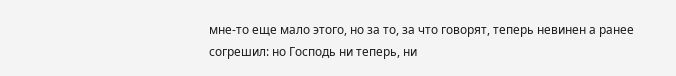мне-то еще мало этого, но за то, за что говорят, теперь невинен а ранее согрешил: но Господь ни теперь, ни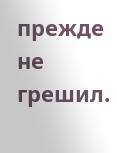прежде не грешил.